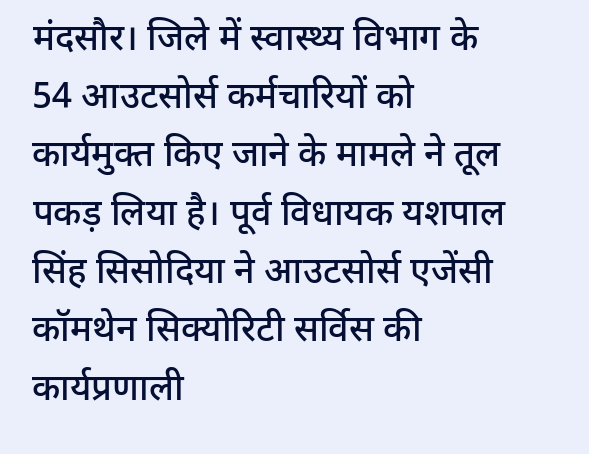मंदसौर। जिले में स्वास्थ्य विभाग के 54 आउटसोर्स कर्मचारियों को कार्यमुक्त किए जाने के मामले ने तूल पकड़ लिया है। पूर्व विधायक यशपाल सिंह सिसोदिया ने आउटसोर्स एजेंसी कॉमथेन सिक्योरिटी सर्विस की कार्यप्रणाली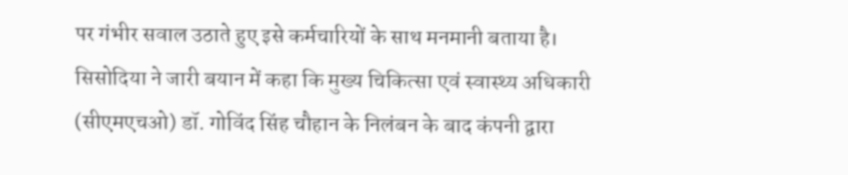पर गंभीर सवाल उठाते हुए इसे कर्मचारियों के साथ मनमानी बताया है।
सिसोदिया ने जारी बयान में कहा कि मुख्य चिकित्सा एवं स्वास्थ्य अधिकारी (सीएमएचओ) डॉ. गोविंद सिंह चौहान के निलंबन के बाद कंपनी द्वारा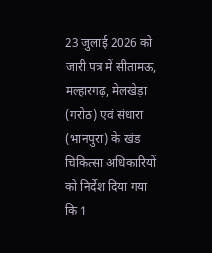23 जुलाई 2026 को जारी पत्र में सीतामऊ, मल्हारगढ़, मेलखेड़ा (गरोठ) एवं संधारा (भानपुरा) के खंड चिकित्सा अधिकारियों को निर्देश दिया गया कि 1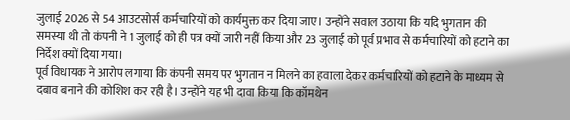जुलाई 2026 से 54 आउटसोर्स कर्मचारियों को कार्यमुक्त कर दिया जाए। उन्होंने सवाल उठाया कि यदि भुगतान की समस्या थी तो कंपनी ने 1 जुलाई को ही पत्र क्यों जारी नहीं किया और 23 जुलाई को पूर्व प्रभाव से कर्मचारियों को हटाने का निर्देश क्यों दिया गया।
पूर्व विधायक ने आरोप लगाया कि कंपनी समय पर भुगतान न मिलने का हवाला देकर कर्मचारियों को हटाने के माध्यम से दबाव बनाने की कोशिश कर रही है। उन्होंने यह भी दावा किया कि कॉमथेन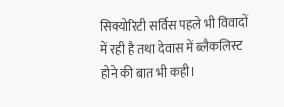सिक्योरिटी सर्विस पहले भी विवादों में रही है तथा देवास में ब्लैकलिस्ट होने की बात भी कही।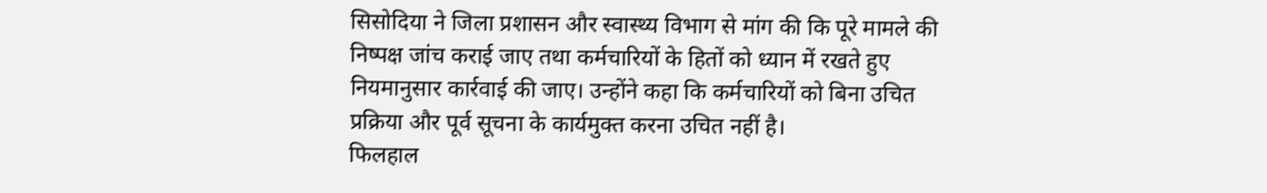सिसोदिया ने जिला प्रशासन और स्वास्थ्य विभाग से मांग की कि पूरे मामले की निष्पक्ष जांच कराई जाए तथा कर्मचारियों के हितों को ध्यान में रखते हुए नियमानुसार कार्रवाई की जाए। उन्होंने कहा कि कर्मचारियों को बिना उचित प्रक्रिया और पूर्व सूचना के कार्यमुक्त करना उचित नहीं है।
फिलहाल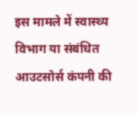इस मामले में स्वास्थ्य विभाग या संबंधित आउटसोर्स कंपनी की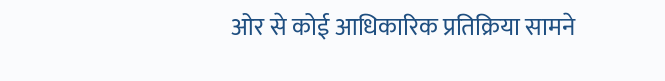ओर से कोई आधिकारिक प्रतिक्रिया सामने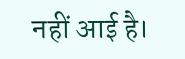नहीं आई है।